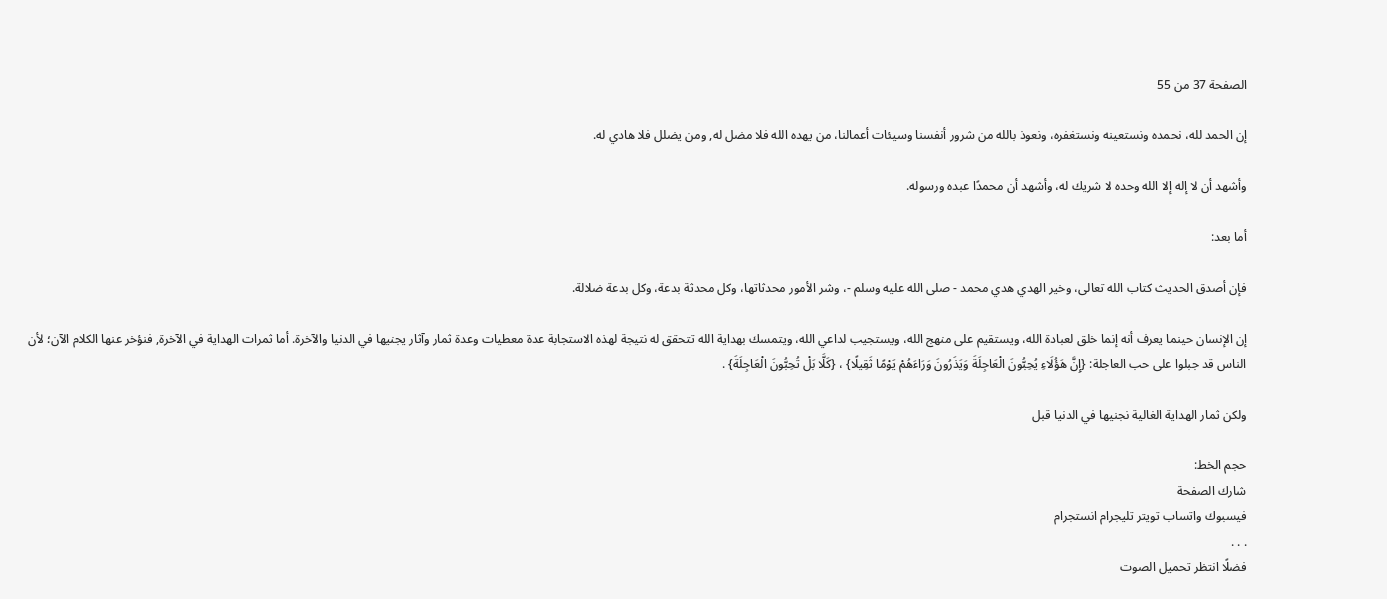الصفحة 37 من 55

إن الحمد لله، نحمده ونستعينه ونستغفره، ونعوذ بالله من شرور أنفسنا وسيئات أعمالنا، من يهده الله فلا مضل له, ومن يضلل فلا هادي له.

وأشهد أن لا إله إلا الله وحده لا شريك له، وأشهد أن محمدًا عبده ورسوله.

أما بعد:

فإن أصدق الحديث كتاب الله تعالى، وخير الهدي هدي محمد - صلى الله عليه وسلم -، وشر الأمور محدثاتها، وكل محدثة بدعة، وكل بدعة ضلالة.

إن الإنسان حينما يعرف أنه إنما خلق لعبادة الله، ويستقيم على منهج الله، ويستجيب لداعي الله، ويتمسك بهداية الله تتحقق له نتيجة لهذه الاستجابة عدة معطيات وعدة ثمار وآثار يجنيها في الدنيا والآخرة. أما ثمرات الهداية في الآخرة, فنؤخر عنها الكلام الآن؛ لأن الناس قد جبلوا على حب العاجلة: {إِنَّ هَؤُلَاءِ يُحِبُّونَ الْعَاجِلَةَ وَيَذَرُونَ وَرَاءَهُمْ يَوْمًا ثَقِيلًا} ، {كَلَّا بَلْ تُحِبُّونَ الْعَاجِلَةَ} .

ولكن ثمار الهداية الغالية نجنيها في الدنيا قبل

حجم الخط:
شارك الصفحة
فيسبوك واتساب تويتر تليجرام انستجرام
. . .
فضلًا انتظر تحميل الصوت